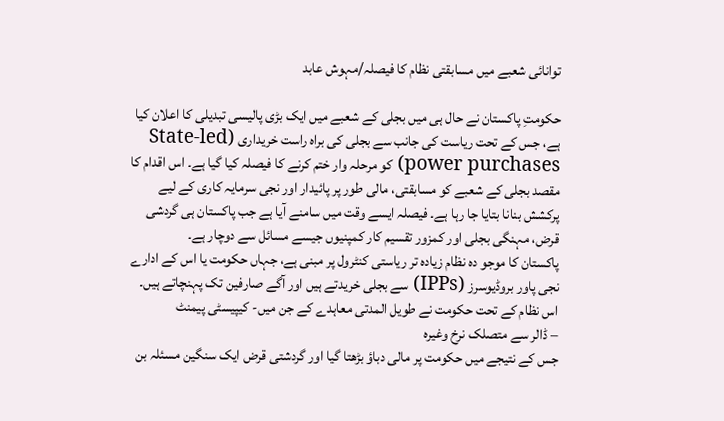توانائی شعبے میں مسابقتی نظام کا فیصلہ/مہوش عابد

حکومتِ پاکستان نے حال ہی میں بجلی کے شعبے میں ایک بڑی پالیسی تبدیلی کا اعلان کیا ہے، جس کے تحت ریاست کی جانب سے بجلی کی براہ راست خریداری (State-led power purchases) کو مرحلہ وار ختم کرنے کا فیصلہ کیا گیا ہے۔ اس اقدام کا مقصد بجلی کے شعبے کو مسابقتی، مالی طور پر پائیدار اور نجی سرمایہ کاری کے لیے پرکشش بنانا بتایا جا رہا ہے۔ فیصلہ ایسے وقت میں سامنے آیا ہے جب پاکستان ہی گردشی قرض، مہنگی بجلی اور کمزور تقسیم کار کمپنیوں جیسے مسائل سے دوچار ہے۔
پاکستان کا موجو دہ نظام زیادہ تر ریاستی کنٹرول پر مبنی ہے، جہاں حکومت یا اس کے ادارے نجی پاور بروڈیوسرز (IPPs) سے بجلی خریدتے ہیں اور آگے صارفین تک پہنچاتے ہیں۔ اس نظام کے تحت حکومت نے طويل المدتی معاہدے کے جن میں- کیپیسٹی پیمنٹ
– ڈالر سے متصلک نرخ وغیرہ
جس کے نتیجے میں حکومت پر مالی دباؤ بڑھتا گیا اور گردشتی قرض ایک سنگین مسئلہ بن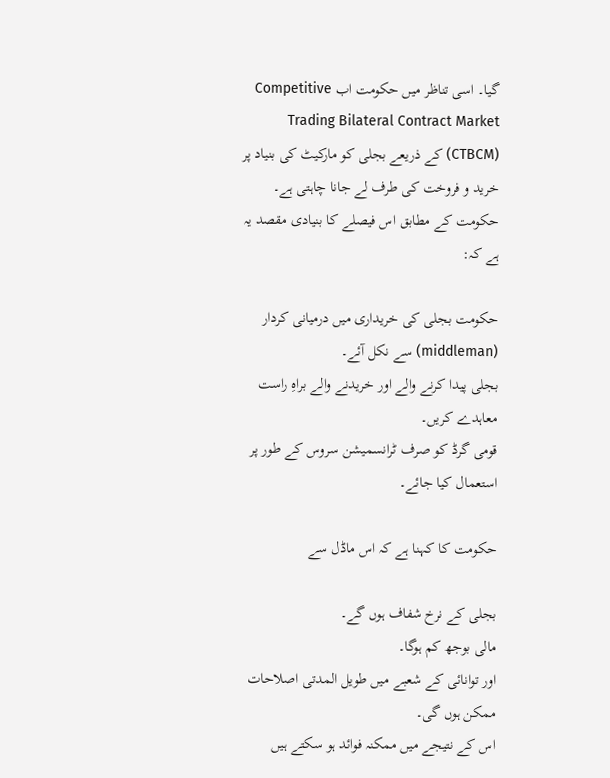گیا۔ اسی تناظر میں حکومت اب Competitive Trading Bilateral Contract Market (CTBCM) کے ذریعے بجلی کو مارکیٹ کی بنیاد پر خرید و فروخت کی طرف لے جانا چاہتی ہے۔
حکومت کے مطابق اس فیصلے کا بنیادی مقصد یہ ہے کہ:

حکومت بجلی کی خریداری میں درمیانی کردار (middleman) سے نکل آئے۔
بجلی پیدا کرنے والے اور خریدنے والے براہِ راست معاہدے کریں۔
قومی گرڈ کو صرف ٹرانسمیشن سروس کے طور پر استعمال کیا جائے۔

حکومت کا کہنا ہے کہ اس ماڈل سے

بجلی کے نرخ شفاف ہوں گے۔
مالی بوجھ کم ہوگا۔
اور توانائی کے شعبے میں طويل المدتی اصلاحات ممکن ہوں گی۔
اس کے نتیجے میں ممکنہ فوائد ہو سکتے ہیں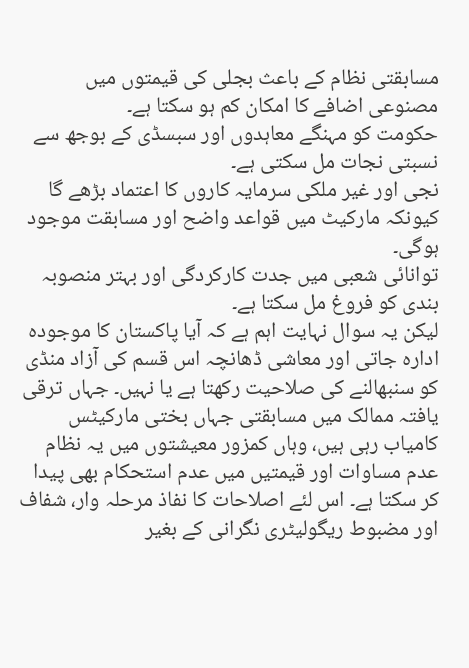مسابقتی نظام کے باعث بجلی کی قیمتوں میں مصنوعی اضافے کا امکان کم ہو سکتا ہے۔
حکومت کو مہنگے معاہدوں اور سبسڈی کے بوجھ سے نسبتی نجات مل سکتی ہے۔
نجی اور غیر ملکی سرمایہ کاروں کا اعتماد بڑھے گا کیونکہ مارکیٹ میں قواعد واضح اور مسابقت موجود ہوگی۔
توانائی شعبی میں جدت کارکردگی اور بہتر منصوبہ بندی کو فروغ مل سکتا ہے۔
لیکن یہ سوال نہایت اہم ہے کہ آیا پاکستان کا موجودہ ادارہ جاتی اور معاشی ڈھانچہ اس قسم کی آزاد منڈی کو سنبھالنے کی صلاحیت رکھتا ہے یا نہیں۔ جہاں ترقی یافتہ ممالک میں مسابقتی جہاں بختی مارکیٹس کامیاب رہی ہیں، وہاں کمزور معیشتوں میں یہ نظام عدم مساوات اور قیمتیں میں عدم استحکام بھی پیدا کر سکتا ہے۔ اس لئے اصلاحات کا نفاذ مرحلہ وار، شفاف اور مضبوط ریگولیٹری نگرانی کے بغیر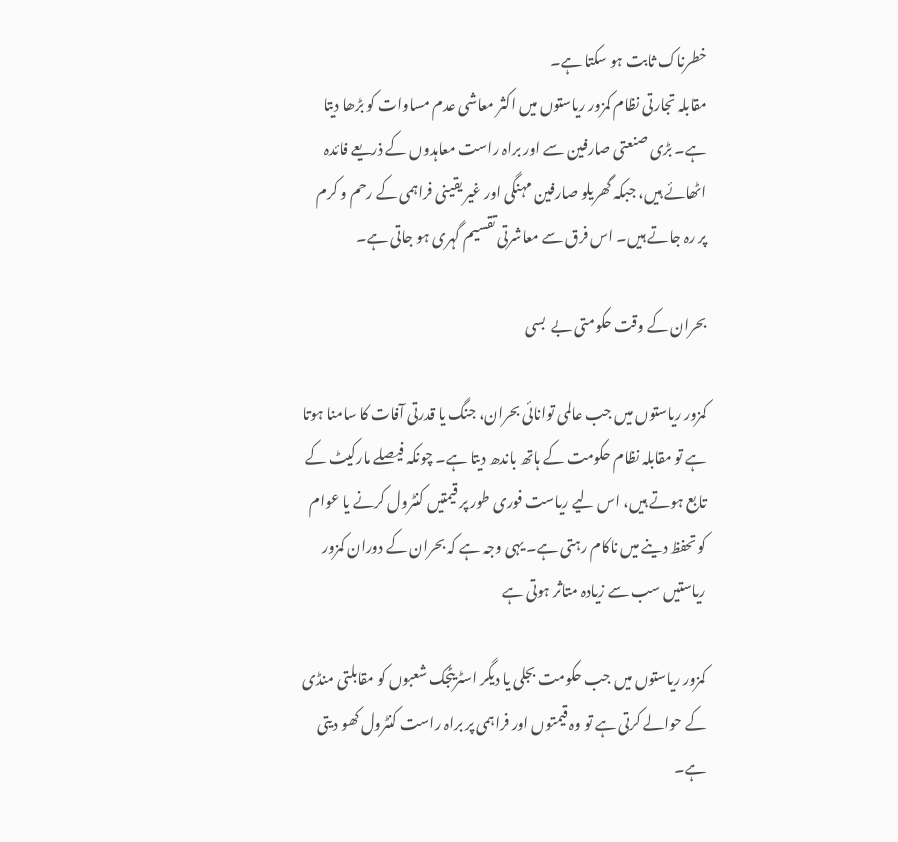خطرناک ثابت ہو سکتا ہے۔
مقابلہ تجارتی نظام کمزور ریاستوں میں اکثر معاشی عدم مساوات کو بڑھا دیتا ہے۔ بڑی صنعتی صارفین سے اور براہ راست معاہدوں کے ذریعے فائدہ اٹھائے ہیں، جبکہ گھریلو صارفین مہنگی اور غیر یقینی فراہمی کے رحم و کرم پر رہ جاتے ہیں۔ اس فرق سے معاشرتی تقسیم گہری ہو جاتی ہے۔

بحران کے وقت حکومتی بے  بسی

کمزور ریاستوں میں جب عالمی توانائی بحران، جنگ یا قدرتی آفات کا سامنا ہوتا ہے تو مقابلہ نظام حکومت کے ہاتھ باندھ دیتا ہے۔ چونکہ فیصلے مارکیٹ کے تابع ہوتے ہیں، اس لیے ریاست فوری طور پر قیمتیں کنٹرول کرنے یا عوام کو تحفظ دینے میں ناکام رہتی ہے۔ یہی وجہ ہے کہ بحران کے دوران کمزور ریاستیں سب سے زیادہ متاثر ہوتی ہے

کمزور ریاستوں میں جب حکومت بجلی یا دیگر اسٹریٹجک شعبوں کو مقابلتی منڈی کے حوالے کرتی ہے تو وہ قیمتوں اور فراہمی پر براہ راست کنٹرول کھو دیتی ہے۔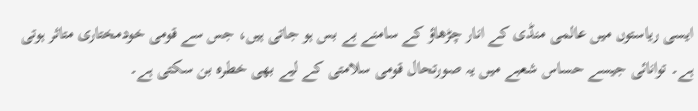ایسی ریاستوں میں عالمی منڈی کے انار چڑھاؤ کے سامنے بے بس ہو جاتی ہیں، جس سے قومی خودمختاری متاثر ہوتی ہے۔ توانائی جیسے حساس شعبے میں یہ صورتحال قومی سلامتی کے لیے بھی خطرہ بن سکتی ہے۔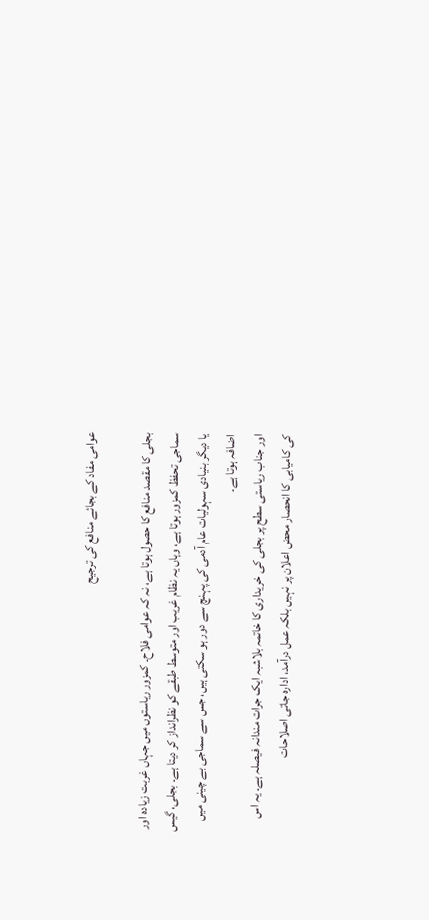عوامی مفاد کے بجائے منافع کی ترجیح

بجلی کا مقصد منافع کا حصول ہوتا ہے، نہ کہ عوامی فلاح۔ کمزور ریاستوں میں جہاں غربت زیادہ اور سماجی تحفظ کمزور ہوتا ہے، وہاں یہ نظام غریب اور متوسط طبقے کو نظرانداز کر دیتا ہے۔ بجلی، گیس یا دیگر بنیادی سہولیات عام آدمی کی پہنچ سے دور ہو سکتی ہیں، جس سے سماجی بے چینی میں اضافہ ہوتا ہے۔
اور جناب ریاستی سطح پر بجلی کی خریداری کا خاتمہ بلاشبہ ایک جرات مندانہ فیصلہ ہے۔ یہ اس کی کامیابی کا انحصار محض اعلان پر نہیں بلکہ عمل درآمد، ادارہ جاتی اصلاحات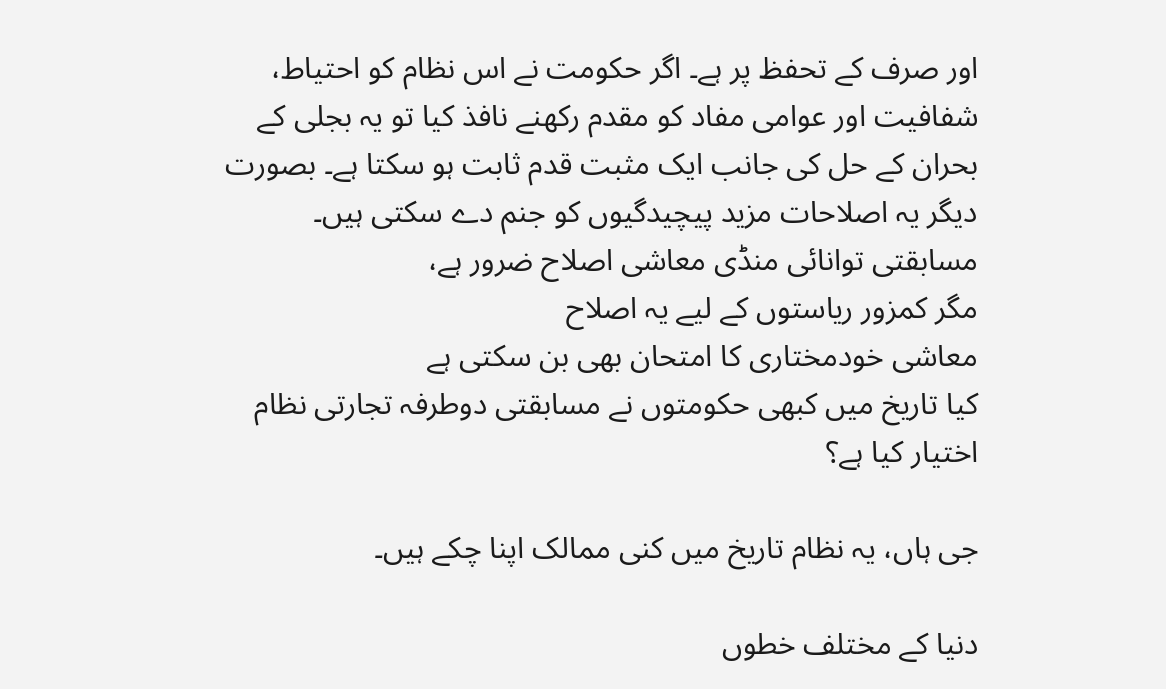اور صرف کے تحفظ پر ہے۔ اگر حکومت نے اس نظام کو احتیاط، شفافیت اور عوامی مفاد کو مقدم رکھنے نافذ کیا تو یہ بجلی کے بحران کے حل کی جانب ایک مثبت قدم ثابت ہو سکتا ہے۔ بصورت دیگر یہ اصلاحات مزید پیچیدگیوں کو جنم دے سکتی ہیں۔
مسابقتی توانائی منڈی معاشی اصلاح ضرور ہے،
مگر کمزور ریاستوں کے لیے یہ اصلاح
معاشی خودمختاری کا امتحان بھی بن سکتی ہے
کیا تاریخ میں کبھی حکومتوں نے مسابقتی دوطرفہ تجارتی نظام اختیار کیا ہے؟

جی ہاں، یہ نظام تاریخ میں کنی ممالک اپنا چکے ہیں۔

دنیا کے مختلف خطوں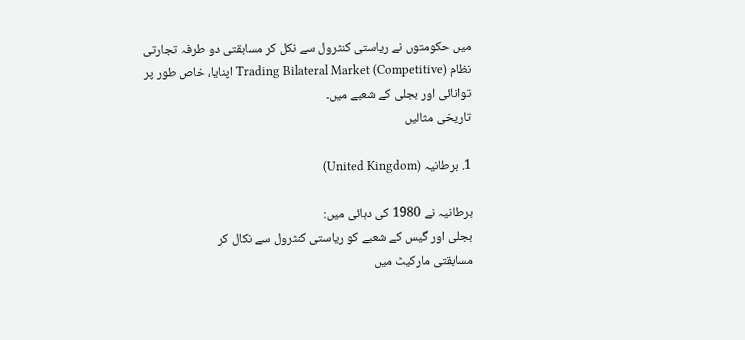میں حکومتوں نے ریاستى کنٹرول سے نکل کر مسابقتی دو طرفہ تجارتی نظام (Competitive) Trading Bilateral Market اپنایا، خاص طور پر توانائی اور بجلی کے شعبے میں۔
تاریخی مثالیں

1. برطانیہ (United Kingdom)

برطانیہ نے 1980 کی دہائی میں:
بجلی اور گیس کے شعبے کو ریاستی کنٹرول سے نکال کر
مسابقتی مارکیٹ میں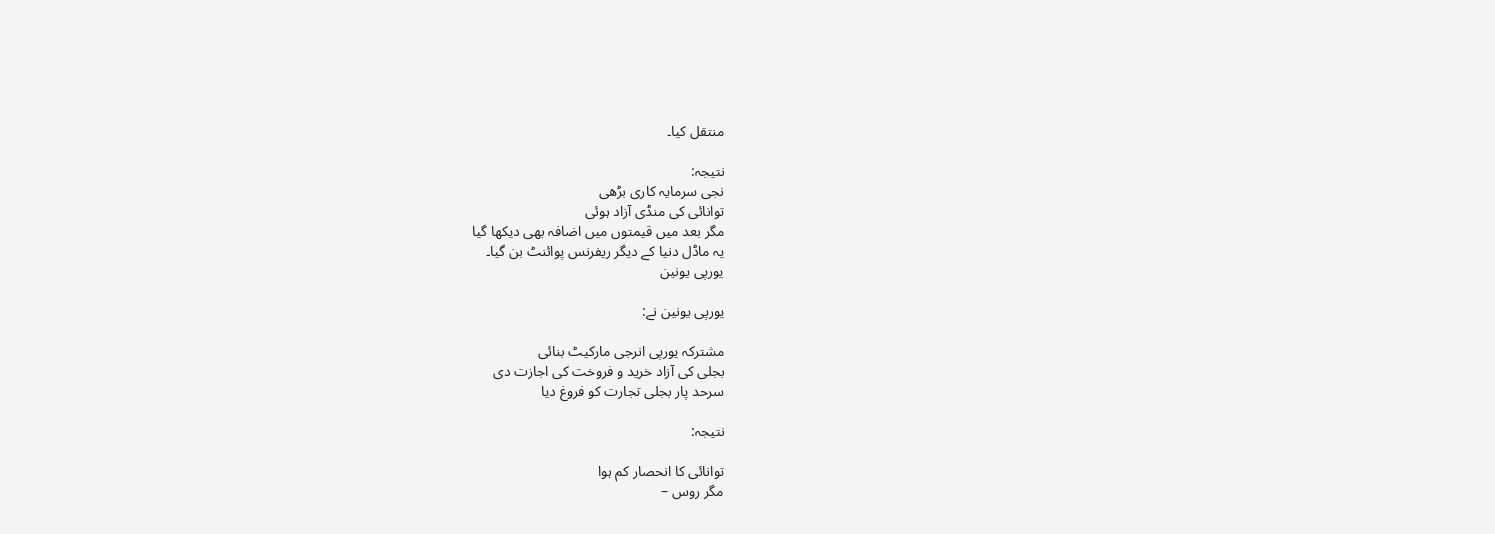منتقل کیا۔

نتیجہ:
نجى سرمایہ کاری بڑھی
توانائی کی منڈی آزاد ہوئی
مگر بعد میں قیمتوں میں اضافہ بھی دیکھا گیا
یہ ماڈل دنیا کے دیگر ریفرنس پوائنٹ بن گیا۔
یورپی یونین

یورپی یونین نے:

مشترکہ یورپی انرجی مارکیٹ بنائی
بجلی کی آزاد خرید و فروخت کی اجازت دی
سرحد پار بجلی تجارت کو فروغ دیا

نتیجہ:

توانائی کا انحصار کم ہوا
مگر روس –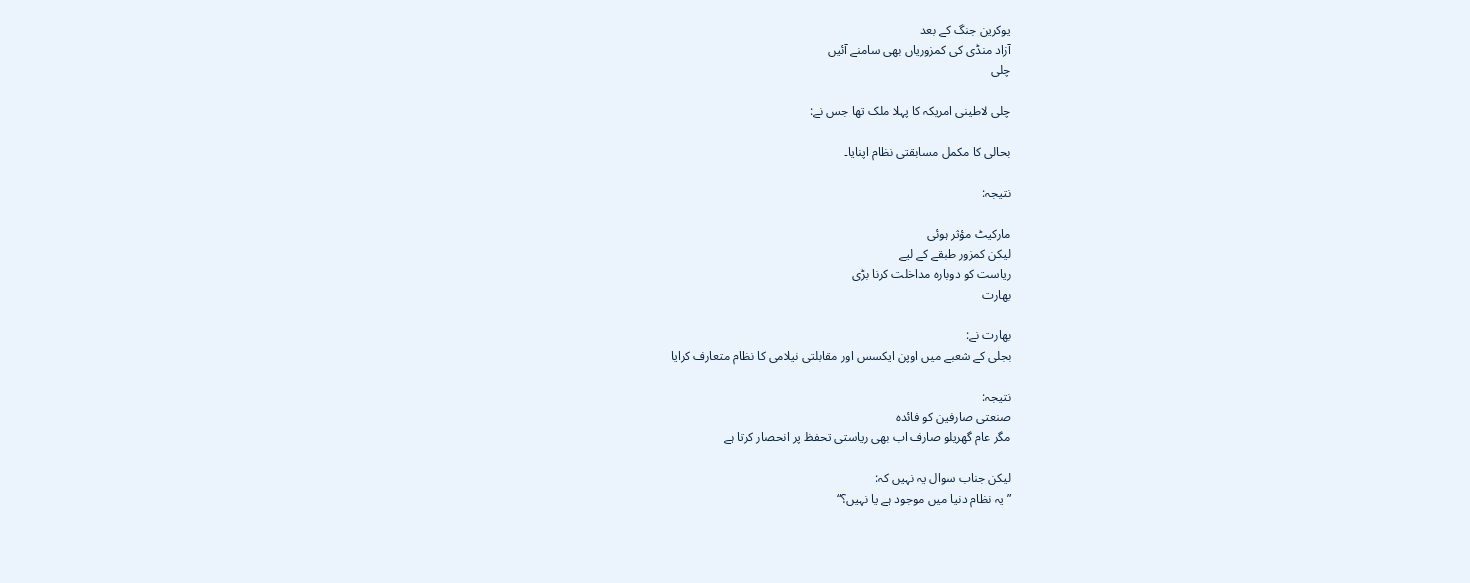یوکرین جنگ کے بعد
آزاد منڈی کی کمزوریاں بھی سامنے آئیں
چلی

چلی لاطینی امریکہ کا پہلا ملک تھا جس نے:

بحالی کا مکمل مسابقتی نظام اپنایا۔

نتیجہ:

مارکیٹ مؤثر ہوئی
لیکن کمزور طبقے کے لیے
ریاست کو دوبارہ مداخلت کرنا بڑی
بھارت

بھارت نے:
بجلی کے شعبے میں اوپن ایکسس اور مقابلتی نیلامی کا نظام متعارف کرایا

نتیجہ:
صنعتی صارفین کو فائدہ
مگر عام گھریلو صارف اب بھی ریاستی تحفظ پر انحصار کرتا ہے

لیکن جناب سوال یہ نہیں کہ:
”یہ نظام دنیا میں موجود ہے یا نہیں؟“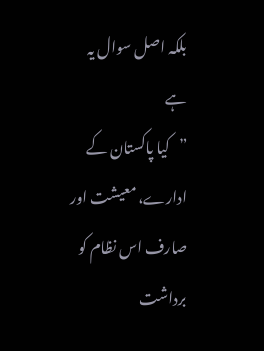بلکہ اصل سوال یہ ہے
”کیا پاکستان کے ادارے، معیشت اور صارف اس نظام کو برداشت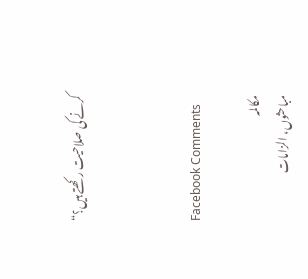کرنے کی صلاحیت رکھتے ہیں؟“



Facebook Comments

مکالمہ
مباحثوں، الزامات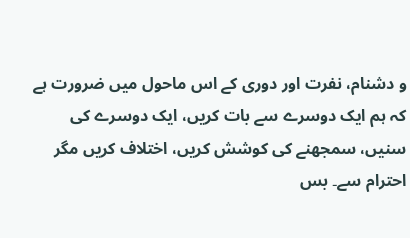و دشنام، نفرت اور دوری کے اس ماحول میں ضرورت ہے کہ ہم ایک دوسرے سے بات کریں، ایک دوسرے کی سنیں، سمجھنے کی کوشش کریں، اختلاف کریں مگر احترام سے۔ بس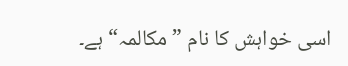اسی خواہش کا نام ”مکالمہ“ ہے۔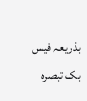بذریعہ فیس بک تبصرہ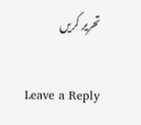تحریر کریں

Leave a Reply